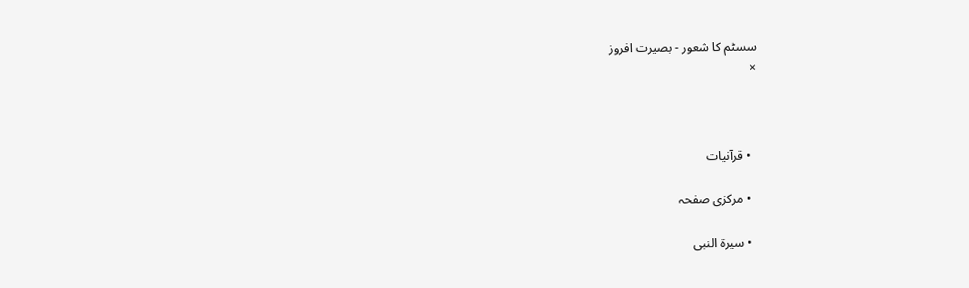سسٹم کا شعور - بصیرت افروز
×



  • قرآنیات

  • مرکزی صفحہ

  • سیرۃ النبی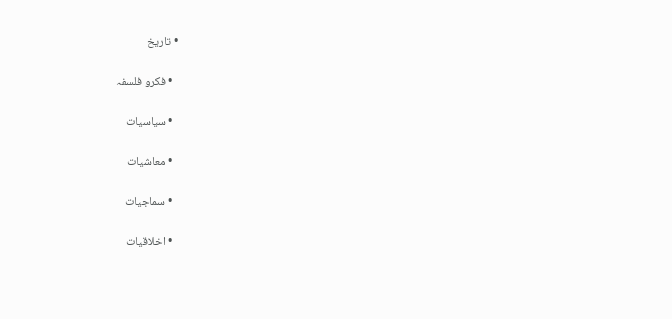• تاریخ

  • فکرو فلسفہ

  • سیاسیات

  • معاشیات

  • سماجیات

  • اخلاقیات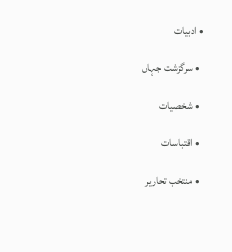• ادبیات

  • سرگزشت جہاں

  • شخصیات

  • اقتباسات

  • منتخب تحاریر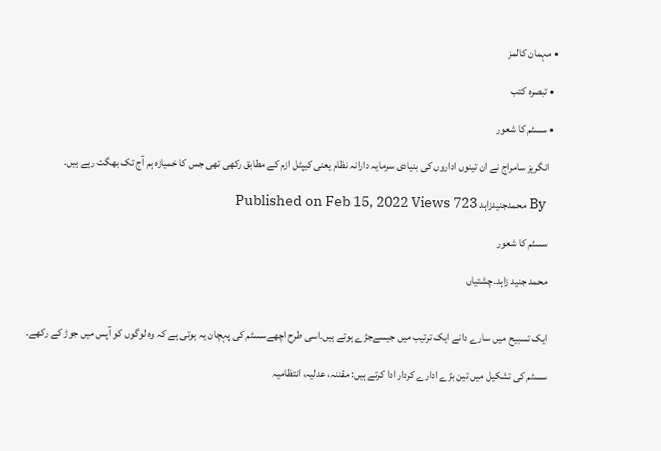• مہمان کالمز

  • تبصرہ کتب

  • سسٹم کا شعور

    انگریز سامراج نے ان تینوں اداروں کی بنیادی سرمایہ دارانہ نظام یعنی کیپٹل ازم کے مطابق رکھی تھی جس کا خمیازہ ہم آج تک بھگت رہے ہیں۔

    By محمدجنیدزاہد Published on Feb 15, 2022 Views 723

    سسٹم کا شعور

    محمد جنید زاہد۔چشتیاں


    ایک تسبیح میں سارے دانے ایک ترتیب میں جیسےجڑے ہوتے ہیں۔اسی طرح اچھےسسٹم کی پہچان یہ ہوتی ہے کہ وہ لوگوں کو آپس میں جوڑ کے رکھے۔

    سسٹم کی تشکیل میں تین بڑے ادارے کردار ادا کرتے ہیں: مقننہ، عدلیہ، انتظامیہ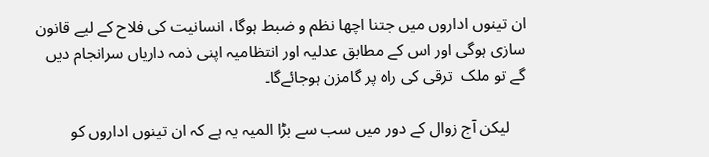ان تینوں اداروں میں جتنا اچھا نظم و ضبط ہوگا، انسانیت کی فلاح کے لیے قانون سازی ہوگی اور اس کے مطابق عدلیہ اور انتظامیہ اپنی ذمہ داریاں سرانجام دیں گے تو ملک  ترقی کی راہ پر گامزن ہوجائےگا۔

    لیکن آج زوال کے دور میں سب سے بڑا المیہ یہ ہے کہ ان تینوں اداروں کو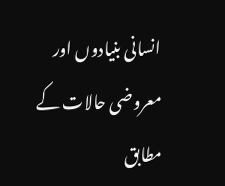انسانی بنیادوں اور معروضی حالات کے مطابق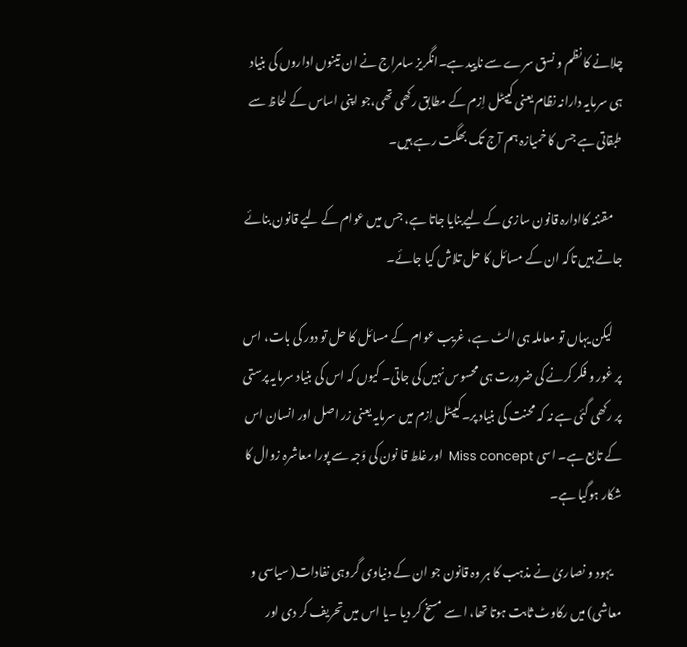چلانے کا نظم و نسق سرے سے ناپید ہے۔انگریز سامراج نے ان تینوں اداروں کی بنیاد ہی سرمایہ دارانہ نظام یعنی کیپٹل اِزم کے مطابق رکھی تھی،جو اپنی اساس کے لحاظ سے طبقاتی ہے جس کا خمیازہ ہم آج تک بھگت رہے ہیں۔

    مقننہ کاادارہ قانون سازی کے لیےبنایا جاتا ہے، جس میں عوام کے لیے قانون بنائے جاتے ہیں تاکہ ان کے مسائل کا حل تلاش کیا جائے۔

    لیکن یہاں تو معاملہ ہی الٹ ہے، غریب عوام کے مسائل کا حل تو دور کی بات، اس پر غور و فکر کرنے کی ضرورت ہی محسوس نہیں کی جاتی۔ کیوں کہ اس کی بنیاد سرمایہ پرستی پر رکھی گئی ہے نہ کہ محنت کی بنیاد پر۔کیپٹل اِزم میں سرمایہ یعنی زر اصل اور انسان اس کے تابع ہے۔ اسی Miss concept  اور غلط قا نون کی وَجہ سے پورا معاشرہ زوال کا شکار ہوگیا ہے۔

    یہود و نصاریٰ نے مذہب کا ہر وہ قانون جو ان کے دنیاوی گروہی نفادات( سیاسی و معاشی) میں رکاوٹ ثابت ہوتا تھا، ا سے مسخ کر دیا ۔یا اس میں تحریف کر دی اور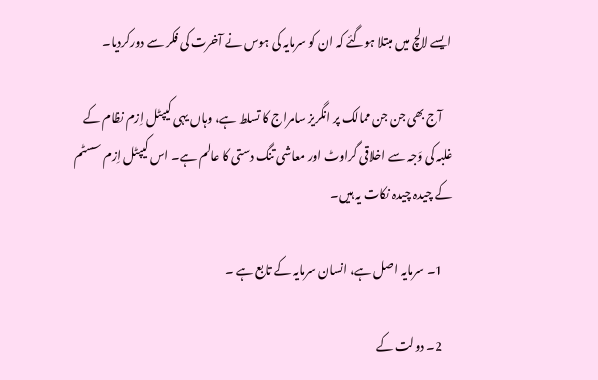ایسے لالچ میں مبتلا ہوگئے کہ ان کو سرمایہ کی ہوس نے آخرت کی فکر سے دورکردیا۔

    آج بھی جن جن ممالک پر انگریز سامراج کا تسلط ہے، وہاں یہی کیپٹل اِزم نظام کے غلبہ کی وَجہ سے اخلاقی گراوٹ اور معاشی تنگ دستی کا عالم ہے۔ اس کیپٹل اِزم سسٹم کے چیدہ چیدہ نکات یہ ہیں۔

    1۔ سرمایہ اصل ہے، انسان سرمایہ کے تابع ہے ۔

    2۔ دولت کے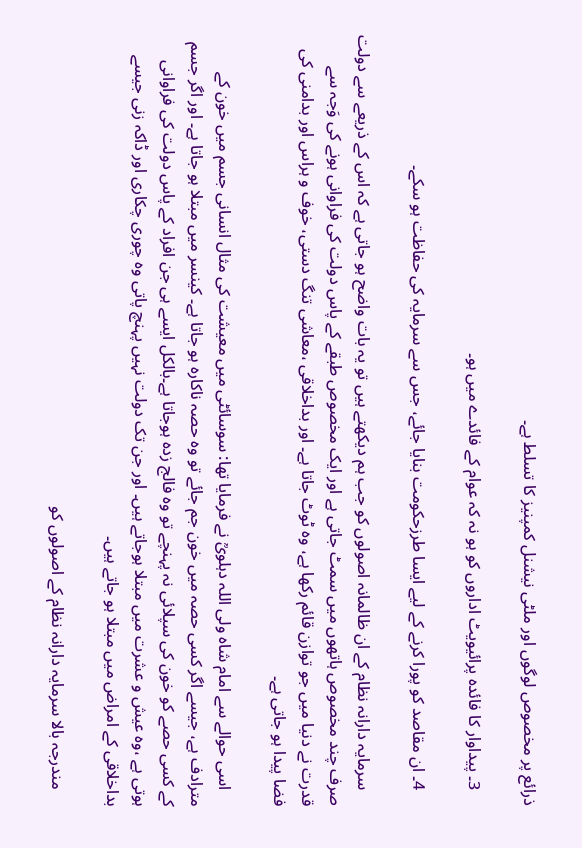ذرائع پر مخصوص لوگوں اور ملٹی نیشنل کمپنیز کا تسلط ہے۔

    3۔ پیداوار کا فائدہ پرائیویٹ اداروں کو ہو نہ کہ عوام کے فائدے میں ہو۔

    4۔ ان مقاصد کو پورا کرنے کے لیے ایسا طرزحکومت بنایا جائے، جس سے سرمایہ کی حفاظت ہو سکے۔

    سرمایہ دارانہ نظام کے ان ظالمانہ اصولوں کو جب ہم دیکھتے ہیں تو یہ بات واضح ہو جاتی ہے کہ اس کے ذریعے سے دولت صرف چند مخصوص ہاتھوں میں سمٹ جاتی ہے اور ایک مخصوص طبقے کے پاس دولت کی فراوانی ہونے کی وَجہ سے قدرت نے دنیا میں جو توازن قائم رکھا ہے، وہ ٹوٹ جاتا ہے۔ اور بداخلاقی ،معاشی تنگ دستی، خوف و ہراس اور بدامنی کی فضا پیدا ہو جاتی ہے۔

    اسی حوالے سے امام شاہ ولی اللہ دہلویؒ نے فرمایا تھا: سوسائٹی میں معیشت کی مثال انسانی جسم میں خون کے مترادف ہے، جیسے اگر کسی حصہ میں خون جم جائے تو وہ حصہ ناکارہ ہو جاتا ہے۔ کینسر میں مبتلا ہو جاتا ہے۔ اور اگر جسم کے کسی حصے کو خون کی سپلائی نہ پہنچے تو وہ فالج زدہ ہوجاتا ہے۔بالکل ایسے ہی جن افراد کے پاس دولت کی فراوانی ہوتی ہے ،وہ عیش و عشرت میں مبتلا ہوجاتے ہیں۔ اور جن تک دولت نہیں پہنچ پاتی وہ چوری چکاری اور ڈاکہ زنی جیسے بداخلاقی کے امراض میں مبتلا ہو جاتے ہیں۔

    مندرجہ بالا سرمایہ دارانہ نظام کے اصولوں کو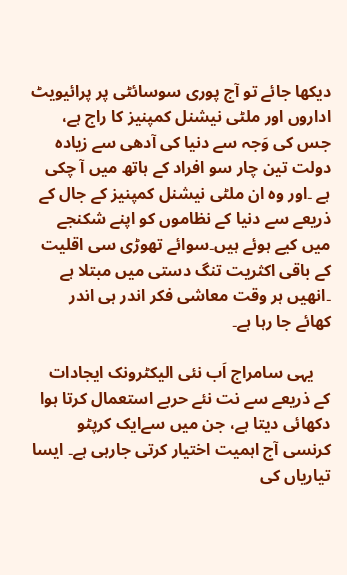دیکھا جائے تو آج پوری سوسائٹی پر پرائیویٹ اداروں اور ملٹی نیشنل کمپنیز کا راج ہے، جس کی وَجہ سے دنیا کی آدھی سے زیادہ دولت تین چار سو افراد کے ہاتھ میں آ چکی ہے ۔اور وہ ان ملٹی نیشنل کمپنیز کے جال کے ذریعے سے دنیا کے نظاموں کو اپنے شکنجے میں کیے ہوئے ہیں۔سوائے تھوڑی سی اقلیت کے باقی اکثریت تنگ دستی میں مبتلا ہے ۔انھیں ہر وقت معاشی فکر اندر ہی اندر کھائے جا رہا ہے۔

    یہی سامراج اَب نئی الیکٹرونک ایجادات کے ذریعے سے نت نئے حربے استعمال کرتا ہوا دکھائی دیتا ہے، جن میں سےایک کرپٹو کرنسی آج اہمیت اختیار کرتی جارہی ہے۔ ایسا تیاریاں کی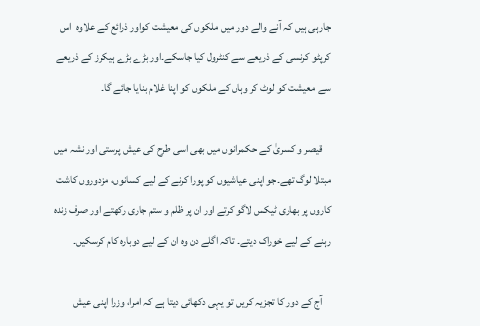جارہی ہیں کہ آنے والے دور میں ملکوں کی معیشت کواور ذرائع کے علاوہ  اس کرپٹو کرنسی کے ذریعے سے کنٹرول کیا جاسکے۔اور بڑے بڑے ہیکرز کے ذریعے سے معیشت کو لوٹ کر وہاں کے ملکوں کو اپنا غلام بنایا جائے گا۔

    قیصر و کسریٰ کے حکمرانوں میں بھی اسی طرح کی عیش پرستی اور نشہ میں مبتلا لوگ تھے۔جو اپنی عیاشیوں کو پورا کرنے کے لیے کسانوں، مزدوروں کاشت کاروں پر بھاری ٹیکس لاگو کرتے اور ان پر ظلم و ستم جاری رکھتے اور صرف زندہ رہنے کے لیے خوراک دیتے۔ تاکہ اگلے دن وہ ان کے لیے دوبارہ کام کرسکیں۔

    آج کے دور کا تجزیہ کریں تو یہی دکھائی دیتا ہے کہ امرا، وزرا اپنی عیش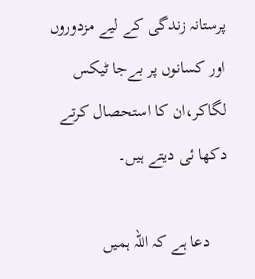پرستانہ زندگی کے لیے مزدوروں اور کسانوں پر بےجا ٹیکس لگاکر،ان کا استحصال کرتے دکھا ئی دیتے ہیں۔

    دعا ہے کہ اللہ ہمیں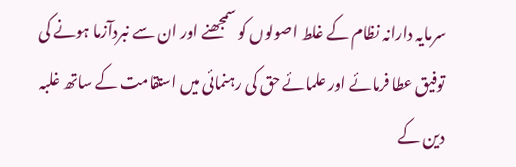سرمایہ دارانہ نظام کے غلط اصولوں کو سمجھنے اور ان سے نبردآزما ہونے کی توفیق عطا فرمائے اور علمائے حق کی رہنمائی میں استقامت کے ساتھ غلبہ دین کے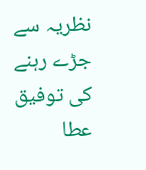نظریہ سے جڑے رہنے کی توفیق عطا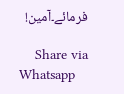فرمائے۔آمین!

    Share via Whatsapp